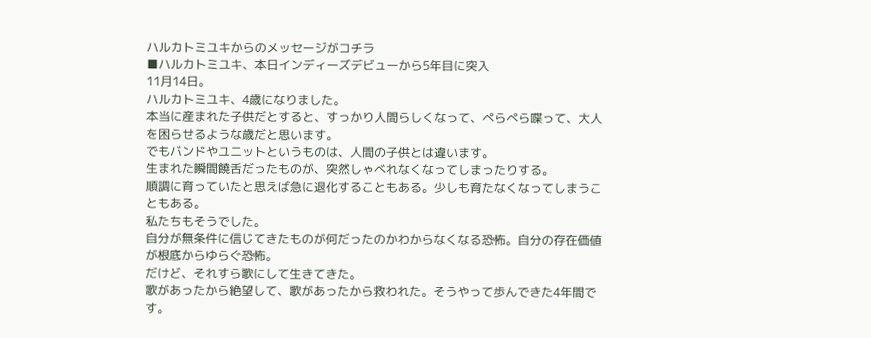ハルカトミユキからのメッセージがコチラ
■ハルカトミユキ、本日インディーズデビューから5年目に突入
11月14日。
ハルカトミユキ、4歳になりました。
本当に産まれた子供だとすると、すっかり人間らしくなって、ぺらぺら喋って、大人を困らせるような歳だと思います。
でもバンドやユニットというものは、人間の子供とは違います。
生まれた瞬間饒舌だったものが、突然しゃべれなくなってしまったりする。
順調に育っていたと思えば急に退化することもある。少しも育たなくなってしまうこともある。
私たちもそうでした。
自分が無条件に信じてきたものが何だったのかわからなくなる恐怖。自分の存在価値が根底からゆらぐ恐怖。
だけど、それすら歌にして生きてきた。
歌があったから絶望して、歌があったから救われた。そうやって歩んできた4年間です。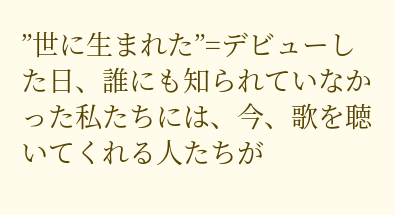”世に生まれた”=デビューした日、誰にも知られていなかった私たちには、今、歌を聴いてくれる人たちが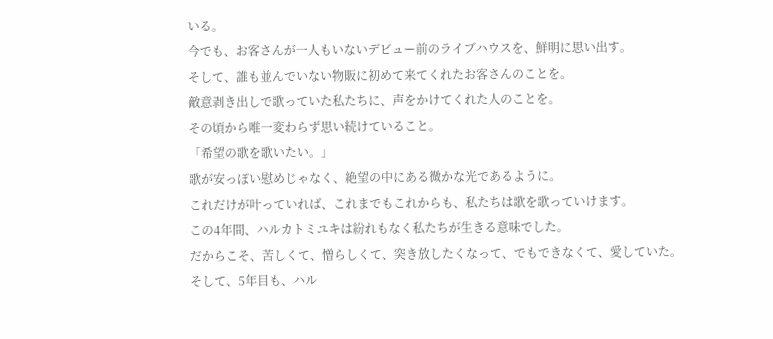いる。
今でも、お客さんが一人もいないデビュー前のライブハウスを、鮮明に思い出す。
そして、誰も並んでいない物販に初めて来てくれたお客さんのことを。
敵意剥き出しで歌っていた私たちに、声をかけてくれた人のことを。
その頃から唯一変わらず思い続けていること。
「希望の歌を歌いたい。」
歌が安っぽい慰めじゃなく、絶望の中にある微かな光であるように。
これだけが叶っていれば、これまでもこれからも、私たちは歌を歌っていけます。
この4年間、ハルカトミユキは紛れもなく私たちが生きる意味でした。
だからこそ、苦しくて、憎らしくて、突き放したくなって、でもできなくて、愛していた。
そして、5年目も、ハル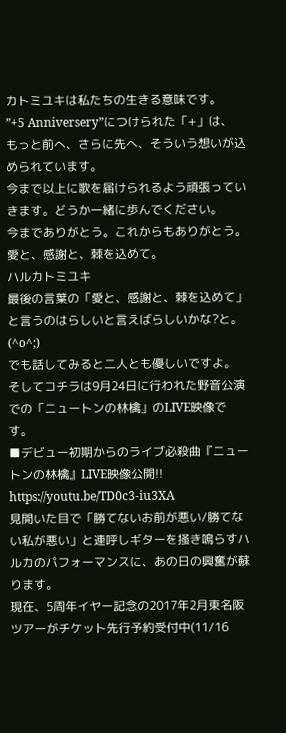カトミユキは私たちの生きる意味です。
”+5 Anniversery”につけられた「+」は、
もっと前へ、さらに先へ、そういう想いが込められています。
今まで以上に歌を届けられるよう頑張っていきます。どうか一緒に歩んでください。
今までありがとう。これからもありがとう。
愛と、感謝と、棘を込めて。
ハルカトミユキ
最後の言葉の「愛と、感謝と、棘を込めて」と言うのはらしいと言えばらしいかな?と。(^o^;)
でも話してみると二人とも優しいですよ。
そしてコチラは9月24日に行われた野音公演での「ニュートンの林檎」のLIVE映像です。
■デビュー初期からのライブ必殺曲『ニュートンの林檎』LIVE映像公開!!
https://youtu.be/TD0c3-iu3XA
見開いた目で「勝てないお前が悪い/勝てない私が悪い」と連呼しギターを掻き鳴らすハルカのパフォーマンスに、あの日の興奮が蘇ります。
現在、5周年イヤー記念の2017年2月東名阪ツアーがチケット先行予約受付中(11/16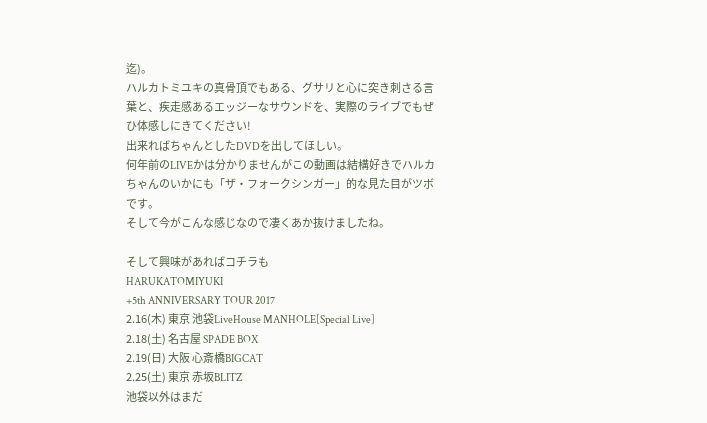迄)。
ハルカトミユキの真骨頂でもある、グサリと心に突き刺さる言葉と、疾走感あるエッジーなサウンドを、実際のライブでもぜひ体感しにきてください!
出来ればちゃんとしたDVDを出してほしい。
何年前のLIVEかは分かりませんがこの動画は結構好きでハルカちゃんのいかにも「ザ・フォークシンガー」的な見た目がツボです。
そして今がこんな感じなので凄くあか抜けましたね。

そして興味があればコチラも
HARUKATOMIYUKI
+5th ANNIVERSARY TOUR 2017
2.16(木) 東京 池袋LiveHouse MANHOLE[Special Live]
2.18(土) 名古屋 SPADE BOX
2.19(日) 大阪 心斎橋BIGCAT
2.25(土) 東京 赤坂BLITZ
池袋以外はまだ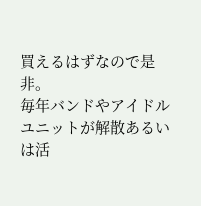買えるはずなので是非。
毎年バンドやアイドルユニットが解散あるいは活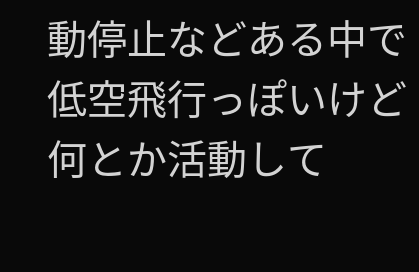動停止などある中で低空飛行っぽいけど何とか活動して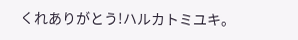くれありがとう!ハルカトミユキ。